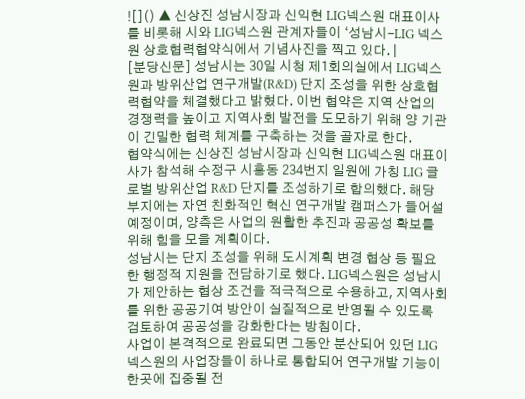![]() ▲ 신상진 성남시장과 신익현 LIG넥스원 대표이사를 비롯해 시와 LIG넥스원 관계자들이 ‘성남시-LIG 넥스원 상호협력협약식에서 기념사진을 찍고 있다. |
[분당신문] 성남시는 30일 시청 제1회의실에서 LIG넥스원과 방위산업 연구개발(R&D) 단지 조성을 위한 상호협력협약을 체결했다고 밝혔다. 이번 협약은 지역 산업의 경쟁력을 높이고 지역사회 발전을 도모하기 위해 양 기관이 긴밀한 협력 체계를 구축하는 것을 골자로 한다.
협약식에는 신상진 성남시장과 신익현 LIG넥스원 대표이사가 참석해 수정구 시흥동 234번지 일원에 가칭 LIG 글로벌 방위산업 R&D 단지를 조성하기로 합의했다. 해당 부지에는 자연 친화적인 혁신 연구개발 캠퍼스가 들어설 예정이며, 양측은 사업의 원활한 추진과 공공성 확보를 위해 힘을 모을 계획이다.
성남시는 단지 조성을 위해 도시계획 변경 협상 등 필요한 행정적 지원을 전담하기로 했다. LIG넥스원은 성남시가 제안하는 협상 조건을 적극적으로 수용하고, 지역사회를 위한 공공기여 방안이 실질적으로 반영될 수 있도록 검토하여 공공성을 강화한다는 방침이다.
사업이 본격적으로 완료되면 그동안 분산되어 있던 LIG넥스원의 사업장들이 하나로 통합되어 연구개발 기능이 한곳에 집중될 전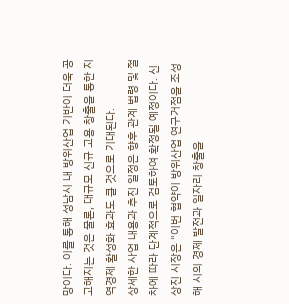망이다. 이를 통해 성남시 내 방위산업 기반이 더욱 공고해지는 것은 물론, 대규모 신규 고용 창출을 통한 지역경제 활성화 효과도 클 것으로 기대된다.
상세한 사업 내용과 추진 일정은 향후 관계 법령 및 절차에 따라 단계적으로 검토하여 확정될 예정이다. 신상진 시장은 "이번 협약이 방위산업 연구거점을 조성해 시의 경제 발전과 일자리 창출을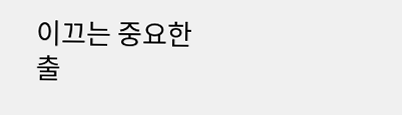이끄는 중요한 출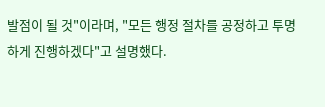발점이 될 것"이라며, "모든 행정 절차를 공정하고 투명하게 진행하겠다"고 설명했다.